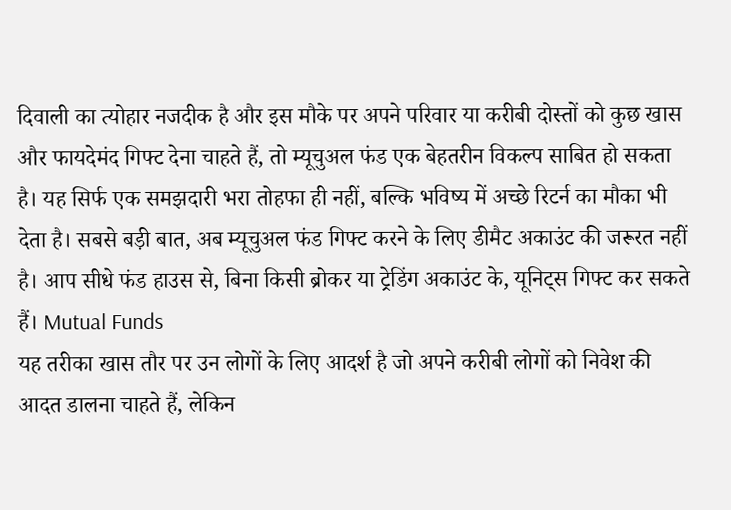दिवाली का त्योहार नजदीक है और इस मौके पर अपने परिवार या करीबी दोस्तों को कुछ खास और फायदेमंद गिफ्ट देना चाहते हैं, तो म्यूचुअल फंड एक बेहतरीन विकल्प साबित हो सकता है। यह सिर्फ एक समझदारी भरा तोहफा ही नहीं, बल्कि भविष्य में अच्छे रिटर्न का मौका भी देता है। सबसे बड़ी बात, अब म्यूचुअल फंड गिफ्ट करने के लिए डीमैट अकाउंट की जरूरत नहीं है। आप सीधे फंड हाउस से, बिना किसी ब्रोकर या ट्रेडिंग अकाउंट के, यूनिट्स गिफ्ट कर सकते हैं। Mutual Funds
यह तरीका खास तौर पर उन लोगों के लिए आदर्श है जो अपने करीबी लोगों को निवेश की आदत डालना चाहते हैं, लेकिन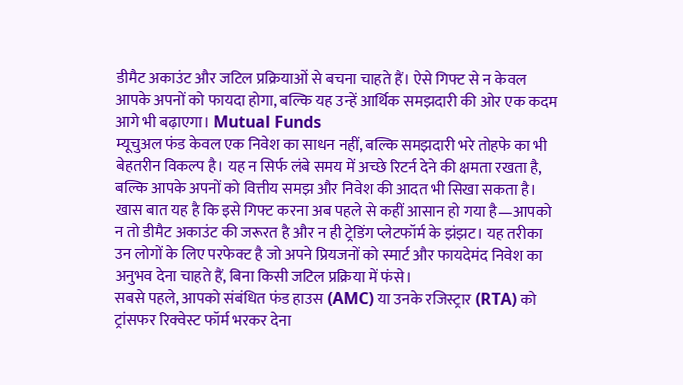डीमैट अकाउंट और जटिल प्रक्रियाओं से बचना चाहते हैं। ऐसे गिफ्ट से न केवल आपके अपनों को फायदा होगा, बल्कि यह उन्हें आर्थिक समझदारी की ओर एक कदम आगे भी बढ़ाएगा। Mutual Funds
म्यूचुअल फंड केवल एक निवेश का साधन नहीं, बल्कि समझदारी भरे तोहफे का भी बेहतरीन विकल्प है। यह न सिर्फ लंबे समय में अच्छे रिटर्न देने की क्षमता रखता है, बल्कि आपके अपनों को वित्तीय समझ और निवेश की आदत भी सिखा सकता है। खास बात यह है कि इसे गिफ्ट करना अब पहले से कहीं आसान हो गया है—आपको न तो डीमैट अकाउंट की जरूरत है और न ही ट्रेडिंग प्लेटफॉर्म के झंझट। यह तरीका उन लोगों के लिए परफेक्ट है जो अपने प्रियजनों को स्मार्ट और फायदेमंद निवेश का अनुभव देना चाहते हैं, बिना किसी जटिल प्रक्रिया में फंसे।
सबसे पहले, आपको संबंधित फंड हाउस (AMC) या उनके रजिस्ट्रार (RTA) को ट्रांसफर रिक्वेस्ट फॉर्म भरकर देना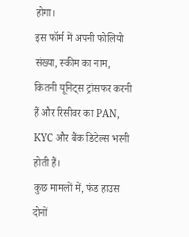होगा।
इस फॉर्म में अपनी फोलियो संख्या, स्कीम का नाम, कितनी यूनिट्स ट्रांसफर करनी हैं और रिसीवर का PAN, KYC और बैंक डिटेल्स भरनी होती हैं।
कुछ मामलों में, फंड हाउस दोनों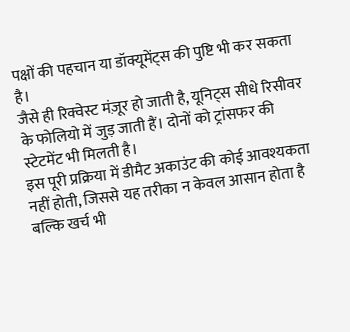पक्षों की पहचान या डॉक्यूमेंट्स की पुष्टि भी कर सकता है।
जैसे ही रिक्वेस्ट मंज़ूर हो जाती है, यूनिट्स सीधे रिसीवर के फोलियो में जुड़ जाती हैं। दोनों को ट्रांसफर की स्टेटमेंट भी मिलती है।
इस पूरी प्रक्रिया में डीमैट अकाउंट की कोई आवश्यकता नहीं होती, जिससे यह तरीका न केवल आसान होता है बल्कि खर्च भी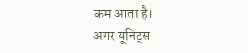कम आता है।
अगर यूनिट्स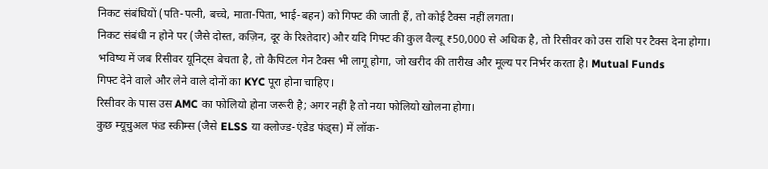निकट संबंधियों (पति-पत्नी, बच्चे, माता-पिता, भाई-बहन) को गिफ्ट की जाती हैं, तो कोई टैक्स नहीं लगता।
निकट संबंधी न होने पर (जैसे दोस्त, कज़िन, दूर के रिश्तेदार) और यदि गिफ्ट की कुल वैल्यू ₹50,000 से अधिक है, तो रिसीवर को उस राशि पर टैक्स देना होगा।
भविष्य में जब रिसीवर यूनिट्स बेचता है, तो कैपिटल गेन टैक्स भी लागू होगा, जो खरीद की तारीख और मूल्य पर निर्भर करता है। Mutual Funds
गिफ्ट देने वाले और लेने वाले दोनों का KYC पूरा होना चाहिए।
रिसीवर के पास उस AMC का फोलियो होना जरूरी है; अगर नहीं है तो नया फोलियो खोलना होगा।
कुछ म्यूचुअल फंड स्कीम्स (जैसे ELSS या क्लोज्ड-एंडेड फंड्स) में लॉक-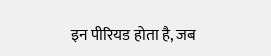इन पीरियड होता है, जब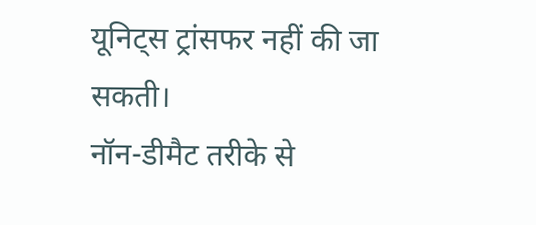यूनिट्स ट्रांसफर नहीं की जा सकती।
नॉन-डीमैट तरीके से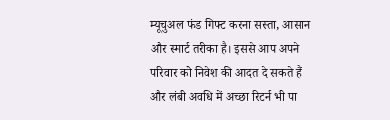म्यूचुअल फंड गिफ्ट करना सस्ता, आसान और स्मार्ट तरीका है। इससे आप अपने परिवार को निवेश की आदत दे सकते हैं और लंबी अवधि में अच्छा रिटर्न भी पा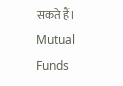सकते हैं। Mutual Funds